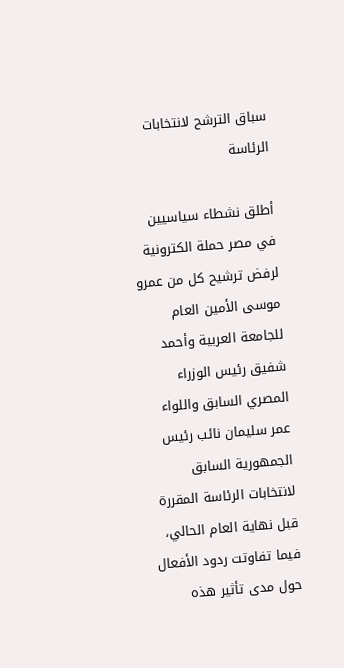سباق الترشح لانتخابات الرئاسة

أطلق نشطاء سياسيين في مصر حملة الكترونية لرفض ترشيح كل من عمرو موسى الأمين العام للجامعة العربية وأحمد شفيق رئيس الوزراء المصري السابق واللواء عمر سليمان نائب رئيس الجمهورية السابق لانتخابات الرئاسة المقررة قبل نهاية العام الحالي، فيما تفاوتت ردود الأفعال حول مدى تأثير هذه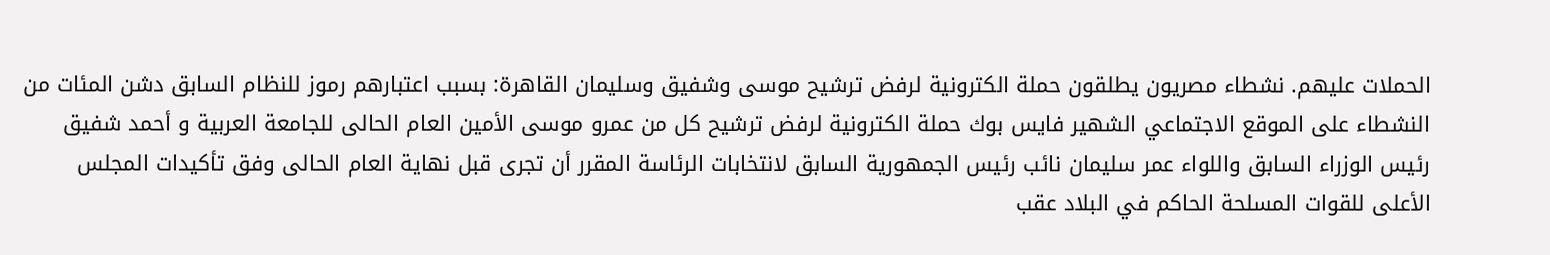الحملات عليهم. نشطاء مصريون يطلقون حملة الكترونية لرفض ترشيح موسى وشفيق وسليمان القاهرة: بسبب اعتبارهم رموز للنظام السابق دشن المئات من النشطاء على الموقع الاجتماعي الشهير فايس بوك حملة الكترونية لرفض ترشيح كل من عمرو موسى الأمين العام الحالى للجامعة العربية و أحمد شفيق رئيس الوزراء السابق واللواء عمر سليمان نائب رئيس الجمهورية السابق لانتخابات الرئاسة المقرر أن تجرى قبل نهاية العام الحالى وفق تأكيدات المجلس الأعلى للقوات المسلحة الحاكم في البلاد عقب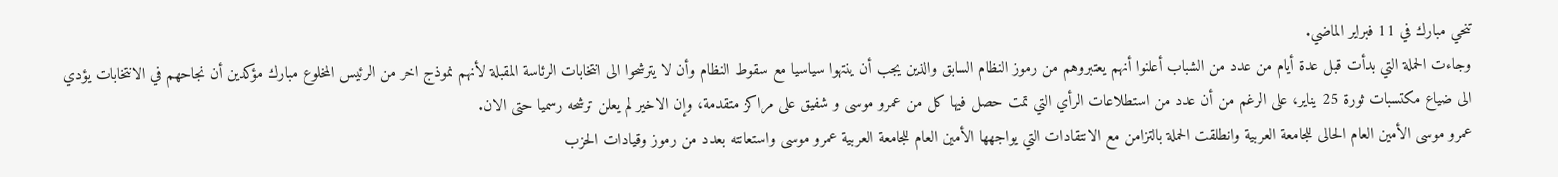تنحي مبارك في 11 فبراير الماضي.
وجاءت الحملة التي بدأت قبل عدة أيام من عدد من الشباب أعلنوا أنهم يعتبروهم من رموز النظام السابق والذين يجب أن ينتهوا سياسيا مع سقوط النظام وأن لا يترشحوا الى انتخابات الرئاسة المقبلة لأنهم نموذج اخر من الرئيس المخلوع مبارك مؤكدين أن نجاحهم في الانتخابات يؤدي الى ضياع مكتسبات ثورة 25 يناير، على الرغم من أن عدد من استطلاعات الرأي التي تمت حصل فيها كل من عمرو موسى و شفيق على مراكز متقدمة، وإن الاخير لم يعلن ترشحه رسميا حتى الان.
عمرو موسى الأمين العام الحالى للجامعة العربية وانطلقت الحملة بالتزامن مع الانتقادات التي يواجهها الأمين العام للجامعة العربية عمرو موسى واستعانته بعدد من رموز وقيادات الحزب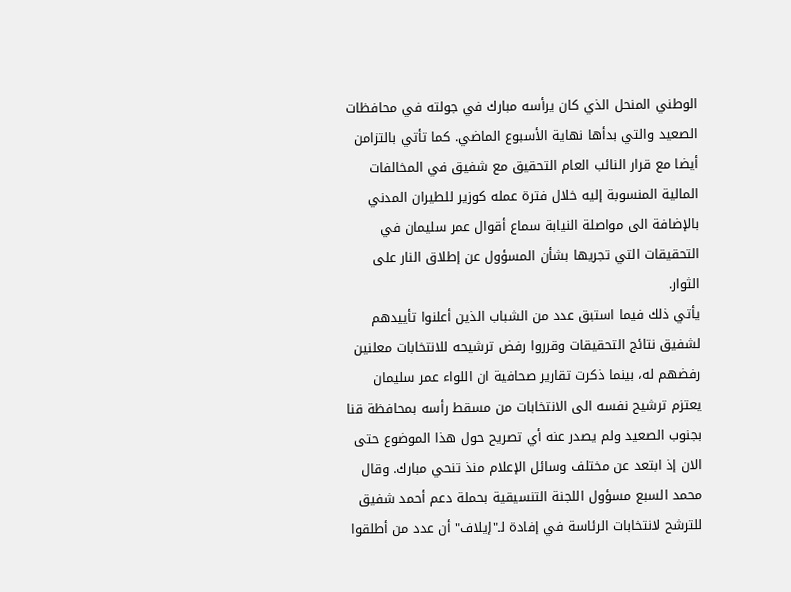الوطني المنحل الذي كان يرأسه مبارك في جولته في محافظات الصعيد والتي بدأها نهاية الأسبوع الماضي. كما تأتي بالتزامن أيضا مع قرار النائب العام التحقيق مع شفيق في المخالفات المالية المنسوبة إليه خلال فترة عمله كوزير للطيران المدني بالإضافة الى مواصلة النيابة سماع أقوال عمر سليمان في التحقيقات التي تجريها بشأن المسؤول عن إطلاق النار على الثوار.
يأتي ذلك فيما استبق عدد من الشباب الذين أعلنوا تأييدهم لشفيق نتائج التحقيقات وقرروا رفض ترشيحه للانتخابات معلنين رفضهم له، بينما ذكرت تقارير صحافية ان اللواء عمر سليمان يعتزم ترشيح نفسه الى الانتخابات من مسقط رأسه بمحافظة قنا بجنوب الصعيد ولم يصدر عنه أي تصريح حول هذا الموضوع حتى الان إذ ابتعد عن مختلف وسائل الإعلام منذ تنحي مبارك. وقال محمد السبع مسؤول اللجنة التنسيقية بحملة دعم أحمد شفيق للترشح لانتخابات الرئاسة في إفادة لـ"إيلاف" أن عدد من أطلقوا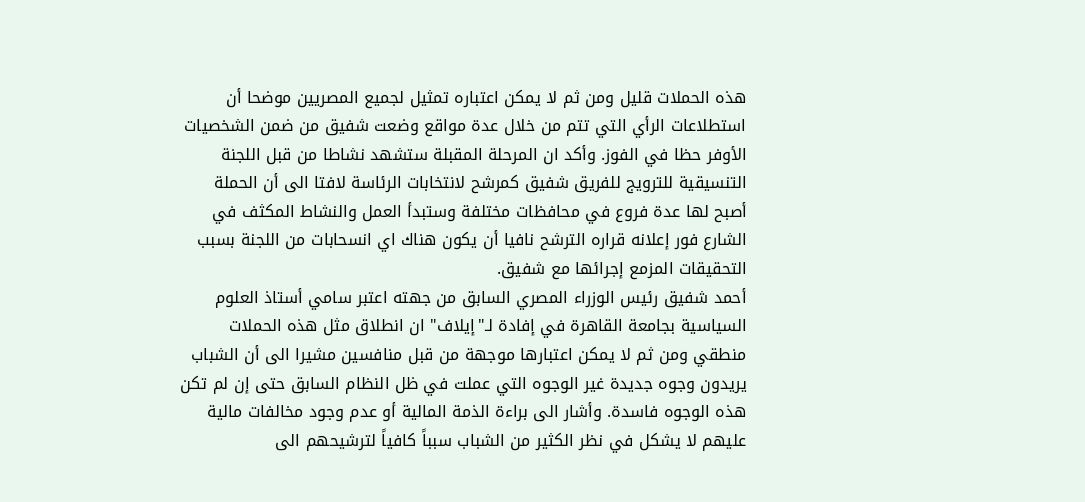هذه الحملات قليل ومن ثم لا يمكن اعتباره تمثيل لجميع المصريين موضحا أن استطلاعات الرأي التي تتم من خلال عدة مواقع وضعت شفيق من ضمن الشخصيات الأوفر حظا في الفوز. وأكد ان المرحلة المقبلة ستشهد نشاطا من قبل اللجنة التنسيقية للترويج للفريق شفيق كمرشح لانتخابات الرئاسة لافتا الى أن الحملة أصبح لها عدة فروع في محافظات مختلفة وستبدأ العمل والنشاط المكثف في الشارع فور إعلانه قراره الترشح نافيا أن يكون هناك اي انسحابات من اللجنة بسبب التحقيقات المزمع إجرائها مع شفيق.
أحمد شفيق رئيس الوزراء المصري السابق من جهته اعتبر سامي أستاذ العلوم السياسية بجامعة القاهرة في إفادة لـ"إيلاف" ان انطلاق مثل هذه الحملات منطقي ومن ثم لا يمكن اعتبارها موجهة من قبل منافسين مشيرا الى أن الشباب يريدون وجوه جديدة غير الوجوه التي عملت في ظل النظام السابق حتى إن لم تكن هذه الوجوه فاسدة. وأشار الى براءة الذمة المالية أو عدم وجود مخالفات مالية عليهم لا يشكل في نظر الكثير من الشباب سبباً كافياً لترشيحهم الى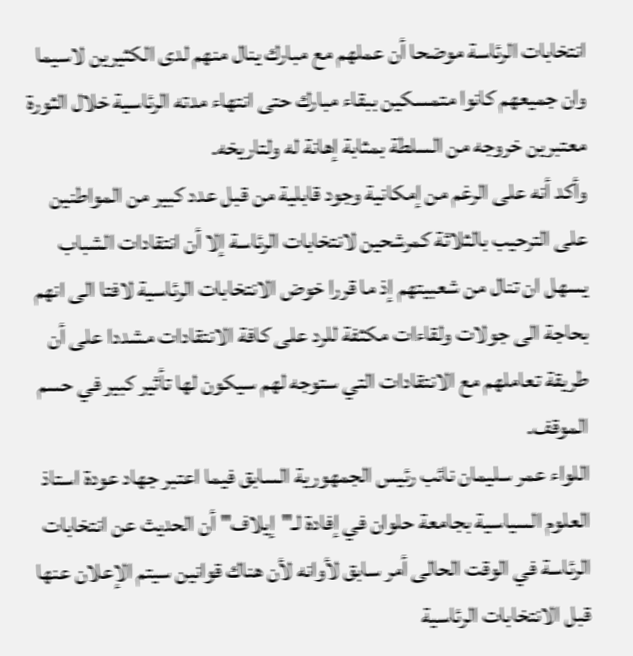انتخابات الرئاسة موضحا أن عملهم مع مبارك ينال منهم لدى الكثيرين لاسيما وان جميعهم كانوا متمسكين ببقاء مبارك حتى انتهاء مدته الرئاسية خلال الثورة معتبرين خروجه من السلطة بمثابة إهانة له ولتاريخه.
وأكد أنه على الرغم من إمكانية وجود قابلية من قبل عدد كبير من المواطنين على الترحيب بالثلاثة كمرشحين لانتخابات الرئاسة إلا أن انتقادات الشباب يسهل ان تنال من شعبيتهم إذ ما قررا خوض الانتخابات الرئاسية لافتا الى انهم بحاجة الى جولات ولقاءات مكثفة للرد على كافة الانتقادات مشددا على أن طريقة تعاملهم مع الانتقادات التي ستوجه لهم سيكون لها تأثير كبير في حسم الموقف.
اللواء عمر سليمان نائب رئيس الجمهورية السابق فيما اعتبر جهاد عودة استاذ العلوم السياسية بجامعة حلوان في إفادة لـ"إيلاف" أن الحديث عن انتخابات الرئاسة في الوقت الحالى أمر سابق لأوانه لأن هناك قوانين سيتم الإعلان عنها قبل الانتخابات الرئاسية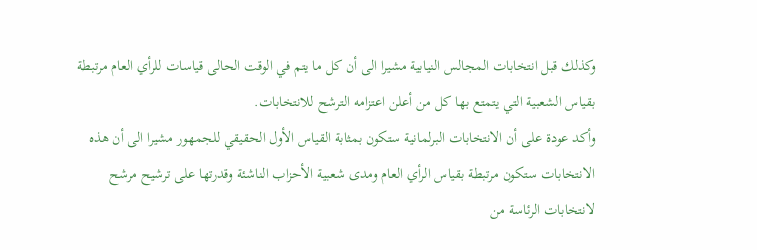وكذلك قبل انتخابات المجالس النيابية مشيرا الى أن كل ما يتم في الوقت الحالى قياسات للرأي العام مرتبطة بقياس الشعبية التي يتمتع بها كل من أعلن اعتزامه الترشح للانتخابات.
وأكد عودة على أن الانتخابات البرلمانية ستكون بمثابة القياس الأول الحقيقي للجمهور مشيرا الى أن هذه الانتخابات ستكون مرتبطة بقياس الرأي العام ومدى شعبية الأحزاب الناشئة وقدرتها على ترشيح مرشح لانتخابات الرئاسة من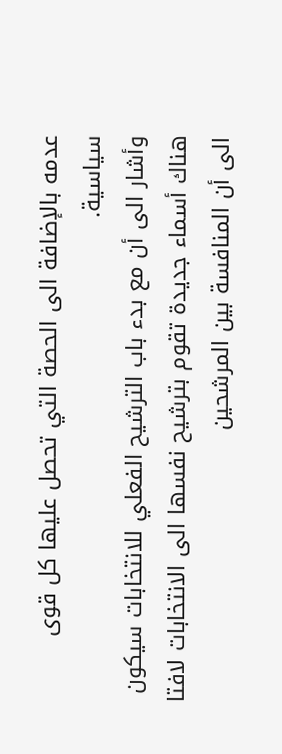عدمه بالإضافة الى الحصة التي تحصل عليها كل قوى سياسية.
وأشار الى أن مع بدء باب الترشيح الفعلي للانتخابات سيكون هناك أسماء جديدة تقوم بترشيح نفسها الى الانتخابات لافتا الى أن المنافسة بين المرشحين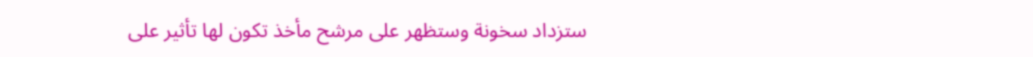ستزداد سخونة وستظهر على مرشح مأخذ تكون لها تأثير على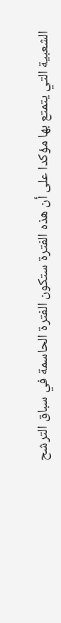الشعبية التي يتمتع بها مؤكدا على أن هذه الفترة ستكون الفترة الحاسمة في سباق الترشح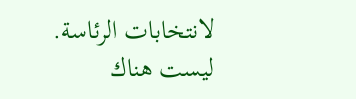لانتخابات الرئاسة.
ليست هناك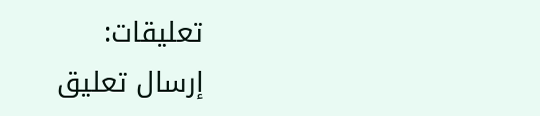تعليقات:
إرسال تعليق